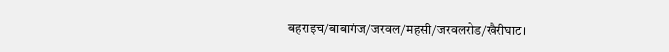बहराइच/बाबागंज/जरवल/महसी/जरवलरोड/खैरीघाट।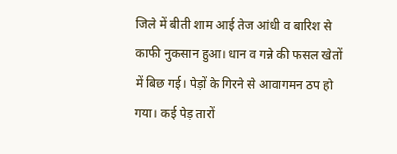जिले में बीती शाम आई तेज आंधी व बारिश से काफी नुकसान हुआ। धान व गन्ने की फसल खेतों में बिछ गई। पेड़ों के गिरने से आवागमन ठप हो गया। कई पेड़ तारों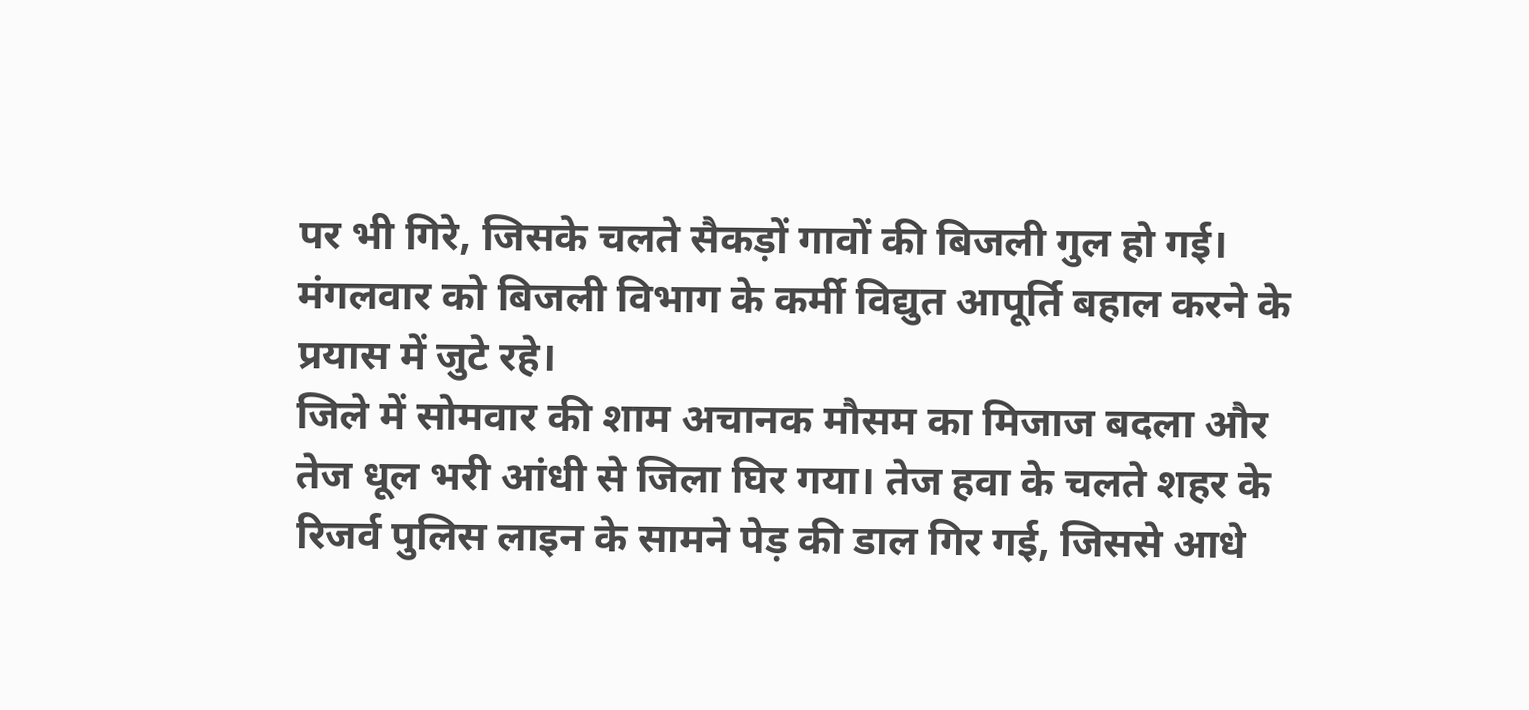पर भी गिरे, जिसके चलते सैकड़ों गावों की बिजली गुल हो गई। मंगलवार को बिजली विभाग के कर्मी विद्युत आपूर्ति बहाल करने के प्रयास में जुटे रहे।
जिले में सोमवार की शाम अचानक मौसम का मिजाज बदला और तेज धूल भरी आंधी से जिला घिर गया। तेज हवा के चलते शहर के रिजर्व पुलिस लाइन के सामने पेड़ की डाल गिर गई, जिससे आधे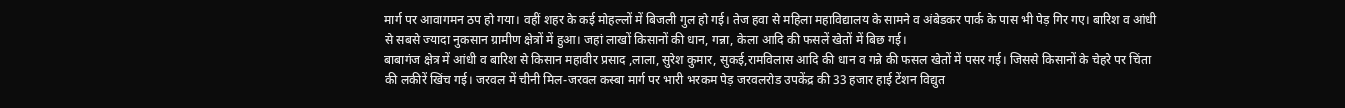मार्ग पर आवागमन ठप हो गया। वहीं शहर के कई मोहल्लों में बिजली गुल हो गई। तेज हवा से महिला महाविद्यालय के सामने व अंबेडकर पार्क के पास भी पेड़ गिर गए। बारिश व आंधी से सबसे ज्यादा नुकसान ग्रामीण क्षेत्रों में हुआ। जहां लाखों किसानों की धान, गन्ना, केला आदि की फसलें खेतों में बिछ गई।
बाबागंज क्षेत्र में आंधी व बारिश से किसान महावीर प्रसाद ,लाला, सुरेश कुमार, सुकई,रामविलास आदि की धान व गन्ने की फसल खेतों में पसर गई। जिससे किसानों के चेहरे पर चिंता की लकीरें खिंच गई। जरवल में चीनी मिल-जरवल कस्बा मार्ग पर भारी भरकम पेड़ जरवलरोड उपकेंद्र की 33 हजार हाई टेंशन विद्युत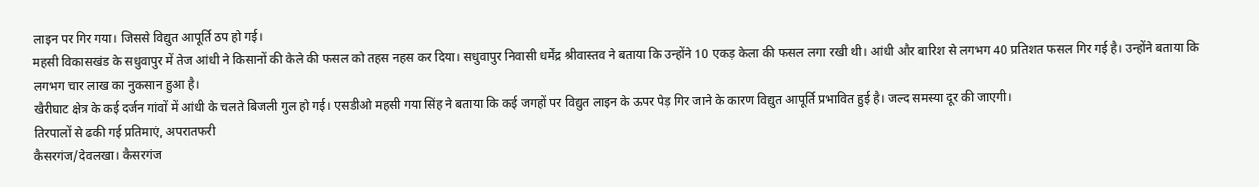लाइन पर गिर गया। जिससे विद्युत आपूर्ति ठप हो गई।
महसी विकासखंड के सधुवापुर में तेज आंधी ने किसानों की केले की फसल को तहस नहस कर दिया। सधुवापुर निवासी धर्मेंद्र श्रीवास्तव ने बताया कि उन्होंने 10 एकड़ केला की फसल लगा रखी थी। आंधी और बारिश से लगभग 40 प्रतिशत फसल गिर गई है। उन्होंने बताया कि लगभग चार लाख का नुकसान हुआ है।
खैरीघाट क्षेत्र के कई दर्जन गांवों में आंधी के चलते बिजली गुल हो गई। एसडीओ महसी गया सिंह ने बताया कि कई जगहों पर विद्युत लाइन के ऊपर पेड़ गिर जाने के कारण विद्युत आपूर्ति प्रभावित हुई है। जल्द समस्या दूर की जाएगी।
तिरपालों से ढकी गई प्रतिमाएं, अपरातफरी
कैसरगंज/देवलखा। कैसरगंज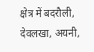क्षेत्र में बदरौली, देवलखा, अयनी,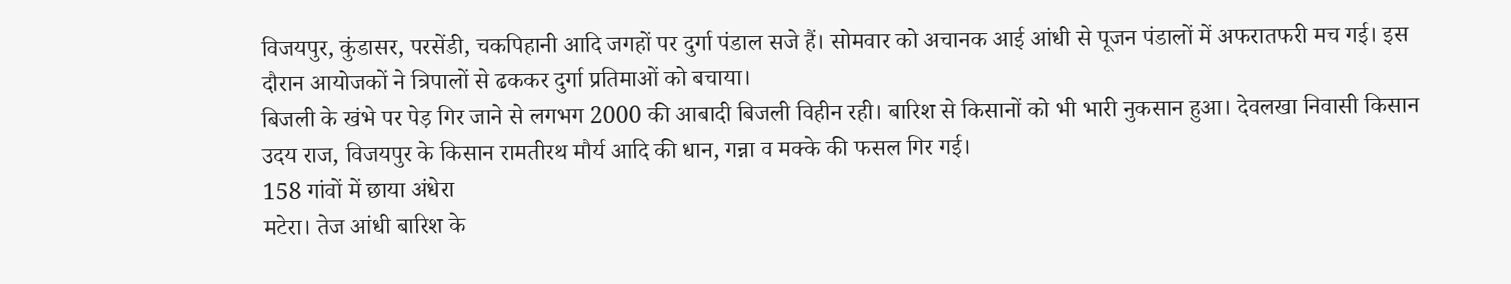विजयपुर, कुंडासर, परसेंडी, चकपिहानी आदि जगहों पर दुर्गा पंडाल सजे हैं। सोमवार को अचानक आई आंधी से पूजन पंडालों में अफरातफरी मच गई। इस दौरान आयोजकों ने त्रिपालों से ढककर दुर्गा प्रतिमाओं को बचाया।
बिजली के खंभे पर पेड़ गिर जाने से लगभग 2000 की आबादी बिजली विहीन रही। बारिश से किसानों को भी भारी नुकसान हुआ। देवलखा निवासी किसान उदय राज, विजयपुर के किसान रामतीरथ मौर्य आदि की धान, गन्ना व मक्के की फसल गिर गई।
158 गांवों में छाया अंधेरा
मटेरा। तेज आंधी बारिश के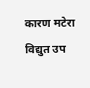कारण मटेरा विद्युत उप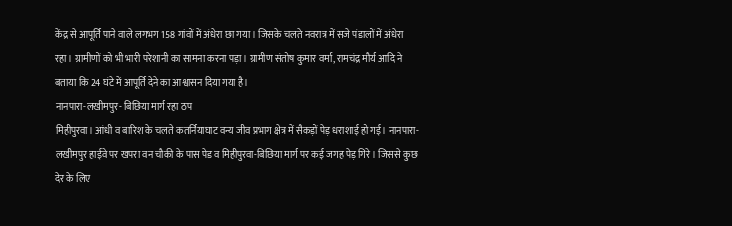केंद्र से आपूर्ति पाने वाले लगभग 158 गांवों में अंधेरा छा गया। जिसके चलते नवरात्र में सजे पंडालों में अंधेरा रहा। ग्रामीणों को भी भारी परेशानी का सामना करना पड़ा। ग्रामीण संतोष कुमार वर्मा, रामचंद्र मौर्य आदि ने बताया कि 24 घंटे में आपूर्ति देने का आश्वासन दिया गया है।
नानपारा-लखीमपुर- बिछिया मार्ग रहा ठप
मिहीपुरवा। आंधी व बारिश के चलते कतर्नियाघाट वन्य जीव प्रभाग क्षेत्र में सैकड़ों पेड़ धराशाई हो गई। नानपारा-लखीमपुर हाईवे पर खपरा वन चौकी के पास पेड व मिहीपुरवा-बिछिया मार्ग पर कई जगह पेड़ गिरे। जिससे कुछ देर के लिए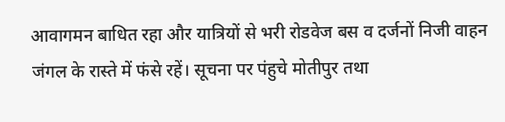आवागमन बाधित रहा और यात्रियों से भरी रोडवेज बस व दर्जनों निजी वाहन जंगल के रास्ते में फंसे रहें। सूचना पर पंहुचे मोतीपुर तथा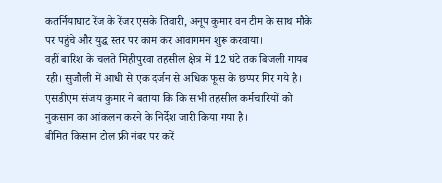कतर्नियाघाट रेंज के रेंजर एसके तिवारी, अनूप कुमार वन टीम के साथ मौके पर पहुंचे और युद्ध स्तर पर काम कर आवागमन शुरू करवाया।
वहीं बारिश के चलते मिहीपुरवा तहसील क्षेत्र में 12 घंटे तक बिजली गायब रही। सुजौली में आधी से एक दर्जन से अधिक फूस के छप्पर गिर गये है। एसडीएम संजय कुमार ने बताया कि कि सभी तहसील कर्मचारियों को नुकसान का आंकलन करने के निर्देश जारी किया गया है।
बीमित किसान टोल फ्री नंबर पर करें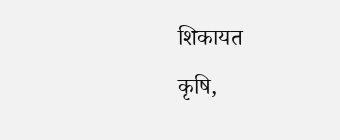शिकायत
कृषि,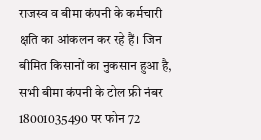राजस्व व बीमा कंपनी के कर्मचारी क्षति का आंकलन कर रहे हैं। जिन बीमित किसानों का नुकसान हुआ है, सभी बीमा कंपनी के टोल फ्री नंबर 18001035490 पर फोन 72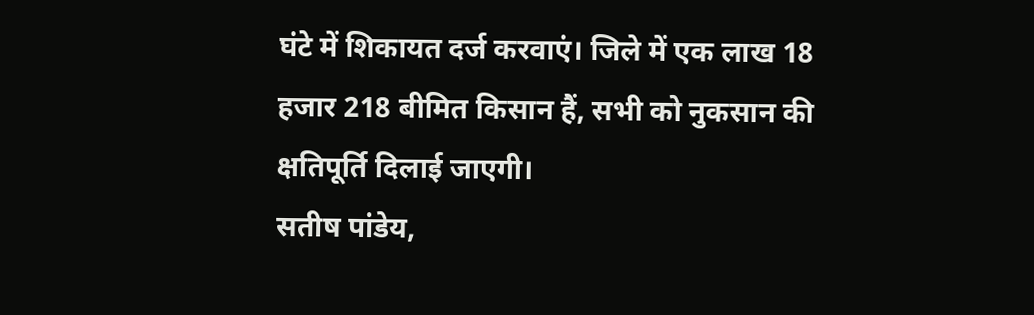घंटे में शिकायत दर्ज करवाएं। जिले में एक लाख 18 हजार 218 बीमित किसान हैं, सभी को नुकसान की क्षतिपूर्ति दिलाई जाएगी।
सतीष पांडेय,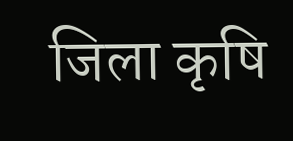जिला कृषि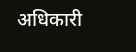अधिकारी